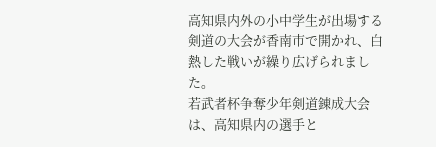高知県内外の小中学生が出場する剣道の大会が香南市で開かれ、白熱した戦いが繰り広げられました。
若武者杯争奪少年剣道錬成大会は、高知県内の選手と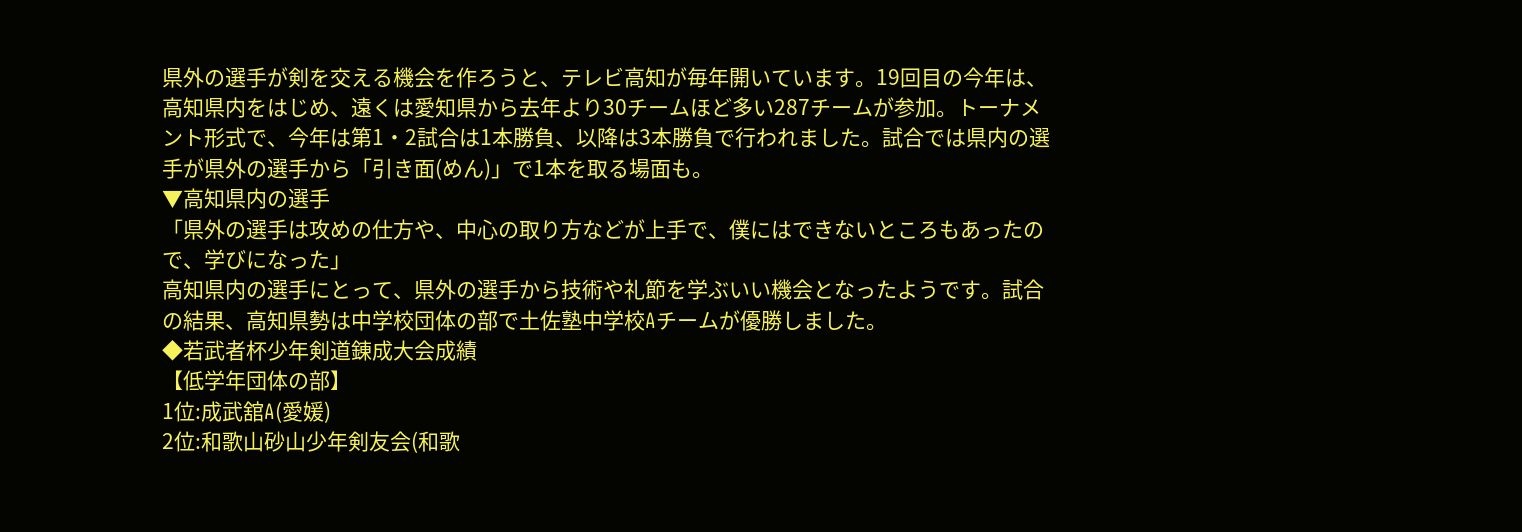県外の選手が剣を交える機会を作ろうと、テレビ高知が毎年開いています。19回目の今年は、高知県内をはじめ、遠くは愛知県から去年より30チームほど多い287チームが参加。トーナメント形式で、今年は第1・2試合は1本勝負、以降は3本勝負で行われました。試合では県内の選手が県外の選手から「引き面(めん)」で1本を取る場面も。
▼高知県内の選手
「県外の選手は攻めの仕方や、中心の取り方などが上手で、僕にはできないところもあったので、学びになった」
高知県内の選手にとって、県外の選手から技術や礼節を学ぶいい機会となったようです。試合の結果、高知県勢は中学校団体の部で土佐塾中学校Aチームが優勝しました。
◆若武者杯少年剣道錬成大会成績
【低学年団体の部】
1位:成武舘A(愛媛)
2位:和歌山砂山少年剣友会(和歌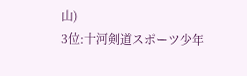山)
3位:十河剣道スポーツ少年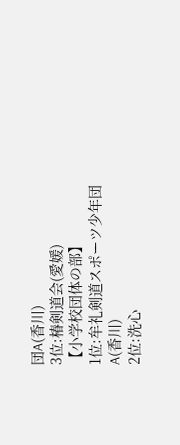団A(香川)
3位:椿剣道会(愛媛)
【小学校団体の部】
1位:牟礼剣道スポーツ少年団A(香川)
2位:洗心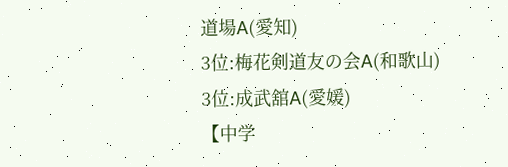道場A(愛知)
3位:梅花剣道友の会A(和歌山)
3位:成武舘A(愛媛)
【中学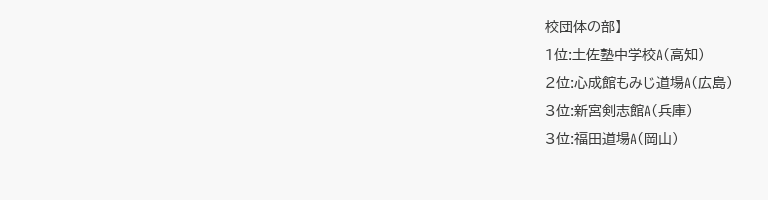校団体の部】
1位:土佐塾中学校A(高知)
2位:心成館もみじ道場A(広島)
3位:新宮剣志館A(兵庫)
3位:福田道場A(岡山)